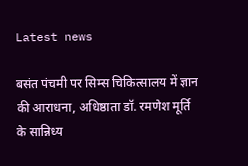Latest news

बसंत पंचमी पर सिम्स चिकित्सालय में ज्ञान की आराधना, अधिष्ठाता डॉ. रमणेश मूर्ति के सान्निध्य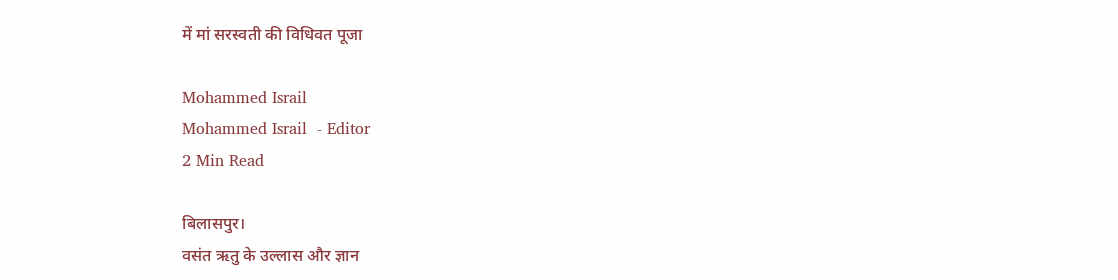में मां सरस्वती की विधिवत पूजा

Mohammed Israil
Mohammed Israil  - Editor
2 Min Read

बिलासपुर।
वसंत ऋतु के उल्लास और ज्ञान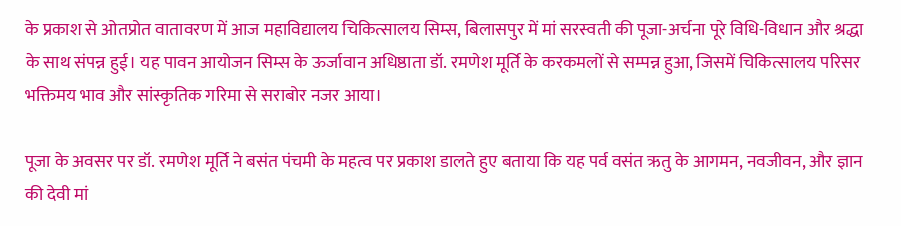के प्रकाश से ओतप्रोत वातावरण में आज महाविद्यालय चिकित्सालय सिम्स, बिलासपुर में मां सरस्वती की पूजा-अर्चना पूरे विधि-विधान और श्रद्धा के साथ संपन्न हुई। यह पावन आयोजन सिम्स के ऊर्जावान अधिष्ठाता डॉ. रमणेश मूर्ति के करकमलों से सम्पन्न हुआ, जिसमें चिकित्सालय परिसर भक्तिमय भाव और सांस्कृतिक गरिमा से सराबोर नजर आया।

पूजा के अवसर पर डॉ. रमणेश मूर्ति ने बसंत पंचमी के महत्व पर प्रकाश डालते हुए बताया कि यह पर्व वसंत ऋतु के आगमन, नवजीवन, और ज्ञान की देवी मां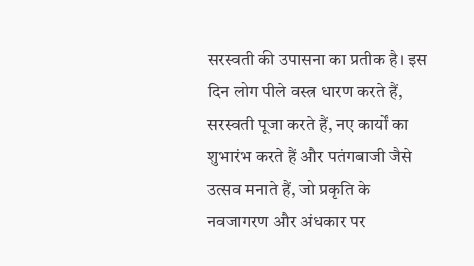सरस्वती की उपासना का प्रतीक है। इस दिन लोग पीले वस्त्र धारण करते हैं, सरस्वती पूजा करते हैं, नए कार्यों का शुभारंभ करते हैं और पतंगबाजी जैसे उत्सव मनाते हैं, जो प्रकृति के नवजागरण और अंधकार पर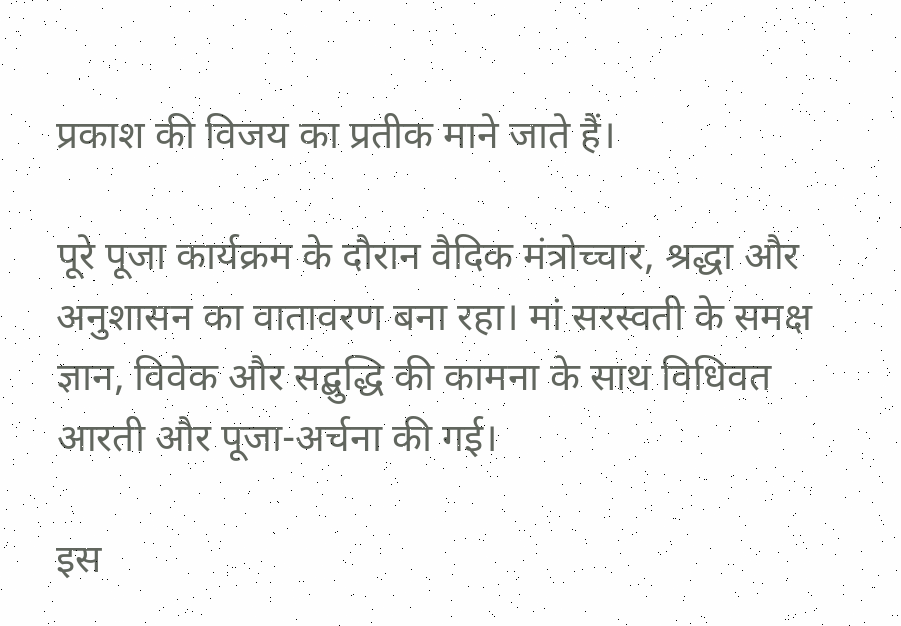प्रकाश की विजय का प्रतीक माने जाते हैं।

पूरे पूजा कार्यक्रम के दौरान वैदिक मंत्रोच्चार, श्रद्धा और अनुशासन का वातावरण बना रहा। मां सरस्वती के समक्ष ज्ञान, विवेक और सद्बुद्धि की कामना के साथ विधिवत आरती और पूजा-अर्चना की गई।

इस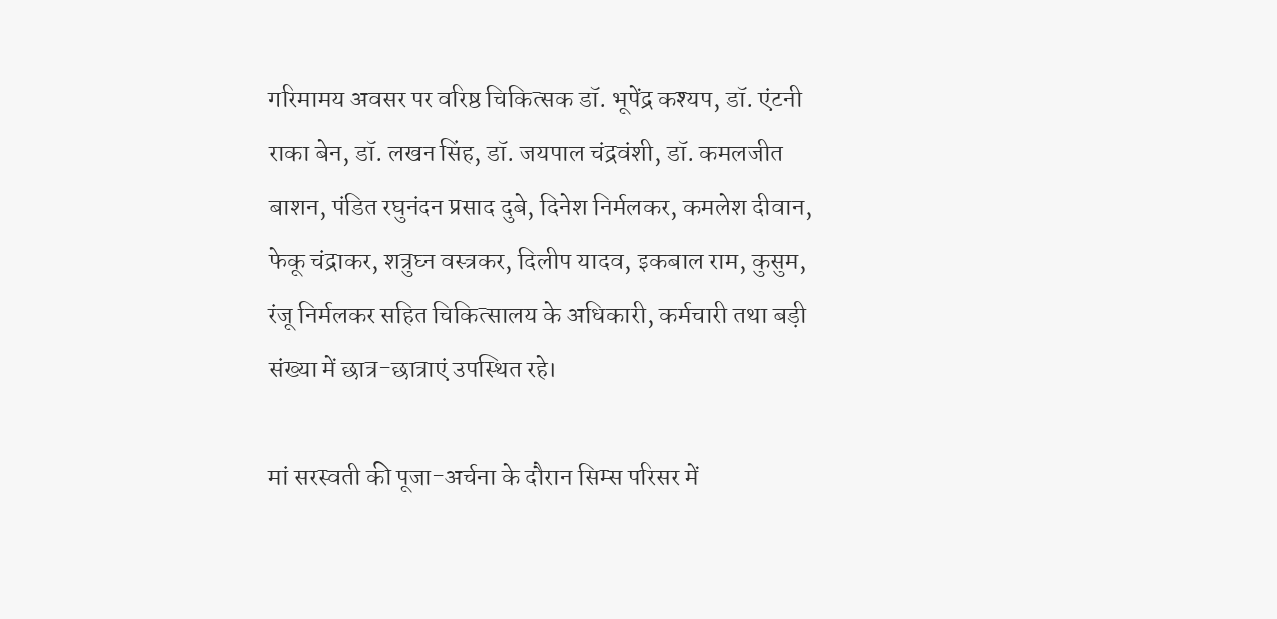गरिमामय अवसर पर वरिष्ठ चिकित्सक डॉ. भूपेंद्र कश्यप, डॉ. एंटनी राका बेन, डॉ. लखन सिंह, डॉ. जयपाल चंद्रवंशी, डॉ. कमलजीत बाशन, पंडित रघुनंदन प्रसाद दुबे, दिनेश निर्मलकर, कमलेश दीवान, फेकू चंद्राकर, शत्रुघ्न वस्त्रकर, दिलीप यादव, इकबाल राम, कुसुम, रंजू निर्मलकर सहित चिकित्सालय के अधिकारी, कर्मचारी तथा बड़ी संख्या में छात्र-छात्राएं उपस्थित रहे।

मां सरस्वती की पूजा-अर्चना के दौरान सिम्स परिसर में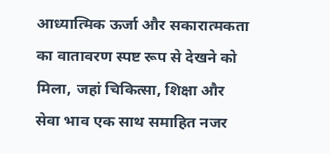आध्यात्मिक ऊर्जा और सकारात्मकता का वातावरण स्पष्ट रूप से देखने को मिला, जहां चिकित्सा, शिक्षा और सेवा भाव एक साथ समाहित नजर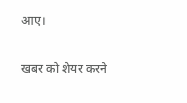आए।

खबर को शेयर करने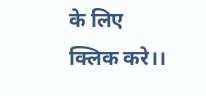के लिए क्लिक करे।।